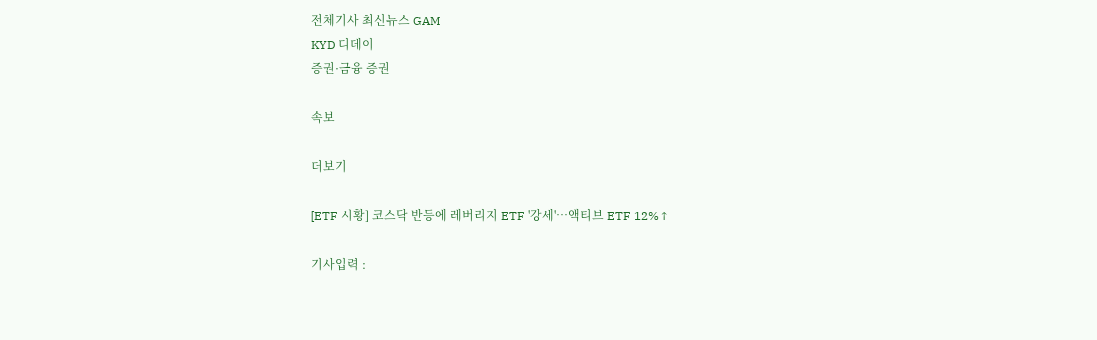전체기사 최신뉴스 GAM
KYD 디데이
증권·금융 증권

속보

더보기

[ETF 시황] 코스닥 반등에 레버리지 ETF '강세'…액티브 ETF 12%↑

기사입력 :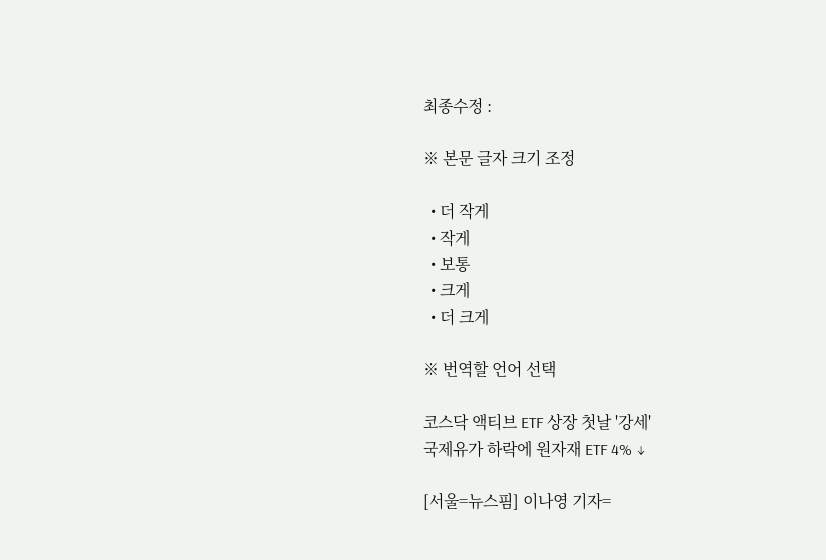최종수정 :

※ 본문 글자 크기 조정

  • 더 작게
  • 작게
  • 보통
  • 크게
  • 더 크게

※ 번역할 언어 선택

코스닥 액티브 ETF 상장 첫날 '강세'
국제유가 하락에 원자재 ETF 4% ↓

[서울=뉴스핌] 이나영 기자=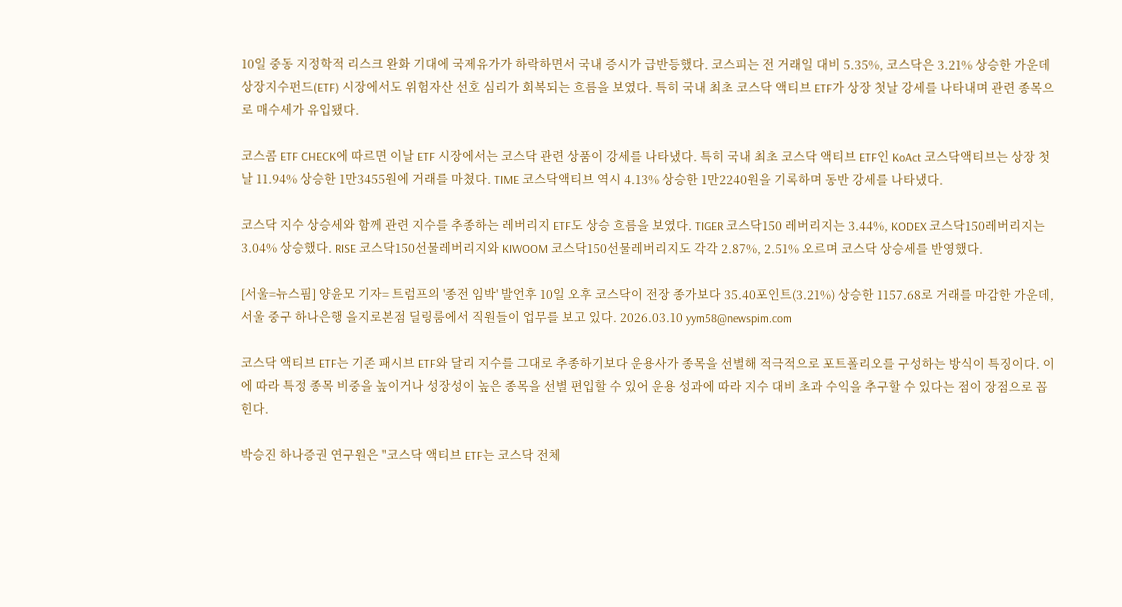10일 중동 지정학적 리스크 완화 기대에 국제유가가 하락하면서 국내 증시가 급반등했다. 코스피는 전 거래일 대비 5.35%, 코스닥은 3.21% 상승한 가운데 상장지수펀드(ETF) 시장에서도 위험자산 선호 심리가 회복되는 흐름을 보였다. 특히 국내 최초 코스닥 액티브 ETF가 상장 첫날 강세를 나타내며 관련 종목으로 매수세가 유입됐다.

코스콤 ETF CHECK에 따르면 이날 ETF 시장에서는 코스닥 관련 상품이 강세를 나타냈다. 특히 국내 최초 코스닥 액티브 ETF인 KoAct 코스닥액티브는 상장 첫날 11.94% 상승한 1만3455원에 거래를 마쳤다. TIME 코스닥액티브 역시 4.13% 상승한 1만2240원을 기록하며 동반 강세를 나타냈다.

코스닥 지수 상승세와 함께 관련 지수를 추종하는 레버리지 ETF도 상승 흐름을 보였다. TIGER 코스닥150 레버리지는 3.44%, KODEX 코스닥150레버리지는 3.04% 상승했다. RISE 코스닥150선물레버리지와 KIWOOM 코스닥150선물레버리지도 각각 2.87%, 2.51% 오르며 코스닥 상승세를 반영했다.

[서울=뉴스핌] 양윤모 기자= 트럼프의 '종전 임박' 발언후 10일 오후 코스닥이 전장 종가보다 35.40포인트(3.21%) 상승한 1157.68로 거래를 마감한 가운데, 서울 중구 하나은행 을지로본점 딜링룸에서 직원들이 업무를 보고 있다. 2026.03.10 yym58@newspim.com

코스닥 액티브 ETF는 기존 패시브 ETF와 달리 지수를 그대로 추종하기보다 운용사가 종목을 선별해 적극적으로 포트폴리오를 구성하는 방식이 특징이다. 이에 따라 특정 종목 비중을 높이거나 성장성이 높은 종목을 선별 편입할 수 있어 운용 성과에 따라 지수 대비 초과 수익을 추구할 수 있다는 점이 장점으로 꼽힌다.

박승진 하나증권 연구원은 "코스닥 액티브 ETF는 코스닥 전체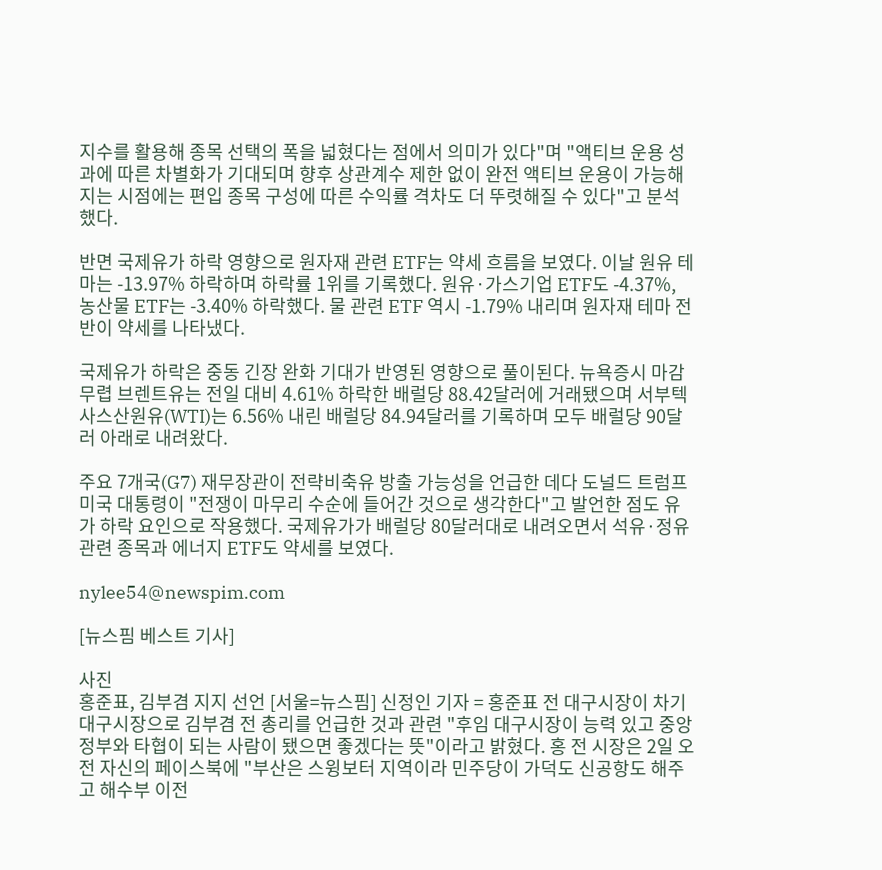지수를 활용해 종목 선택의 폭을 넓혔다는 점에서 의미가 있다"며 "액티브 운용 성과에 따른 차별화가 기대되며 향후 상관계수 제한 없이 완전 액티브 운용이 가능해지는 시점에는 편입 종목 구성에 따른 수익률 격차도 더 뚜렷해질 수 있다"고 분석했다.

반면 국제유가 하락 영향으로 원자재 관련 ETF는 약세 흐름을 보였다. 이날 원유 테마는 -13.97% 하락하며 하락률 1위를 기록했다. 원유·가스기업 ETF도 -4.37%, 농산물 ETF는 -3.40% 하락했다. 물 관련 ETF 역시 -1.79% 내리며 원자재 테마 전반이 약세를 나타냈다.

국제유가 하락은 중동 긴장 완화 기대가 반영된 영향으로 풀이된다. 뉴욕증시 마감 무렵 브렌트유는 전일 대비 4.61% 하락한 배럴당 88.42달러에 거래됐으며 서부텍사스산원유(WTI)는 6.56% 내린 배럴당 84.94달러를 기록하며 모두 배럴당 90달러 아래로 내려왔다.

주요 7개국(G7) 재무장관이 전략비축유 방출 가능성을 언급한 데다 도널드 트럼프 미국 대통령이 "전쟁이 마무리 수순에 들어간 것으로 생각한다"고 발언한 점도 유가 하락 요인으로 작용했다. 국제유가가 배럴당 80달러대로 내려오면서 석유·정유 관련 종목과 에너지 ETF도 약세를 보였다.

nylee54@newspim.com

[뉴스핌 베스트 기사]

사진
홍준표, 김부겸 지지 선언 [서울=뉴스핌] 신정인 기자 = 홍준표 전 대구시장이 차기 대구시장으로 김부겸 전 총리를 언급한 것과 관련 "후임 대구시장이 능력 있고 중앙정부와 타협이 되는 사람이 됐으면 좋겠다는 뜻"이라고 밝혔다. 홍 전 시장은 2일 오전 자신의 페이스북에 "부산은 스윙보터 지역이라 민주당이 가덕도 신공항도 해주고 해수부 이전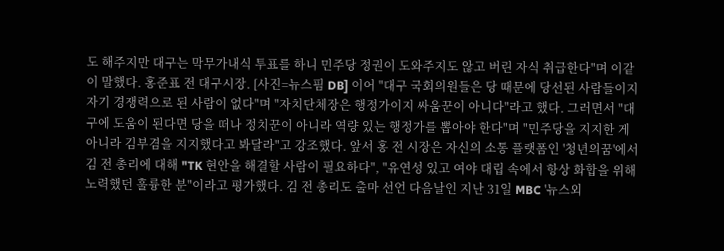도 해주지만 대구는 막무가내식 투표를 하니 민주당 정권이 도와주지도 않고 버린 자식 취급한다"며 이같이 말했다. 홍준표 전 대구시장. [사진=뉴스핌 DB] 이어 "대구 국회의원들은 당 때문에 당선된 사람들이지 자기 경쟁력으로 된 사람이 없다"며 "자치단체장은 행정가이지 싸움꾼이 아니다"라고 했다. 그러면서 "대구에 도움이 된다면 당을 떠나 정치꾼이 아니라 역량 있는 행정가를 뽑아야 한다"며 "민주당을 지지한 게 아니라 김부겸을 지지했다고 봐달라"고 강조했다. 앞서 홍 전 시장은 자신의 소통 플랫폼인 '청년의꿈'에서 김 전 총리에 대해 "TK 현안을 해결할 사람이 필요하다", "유연성 있고 여야 대립 속에서 항상 화합을 위해 노력했던 훌륭한 분"이라고 평가했다. 김 전 총리도 출마 선언 다음날인 지난 31일 MBC '뉴스외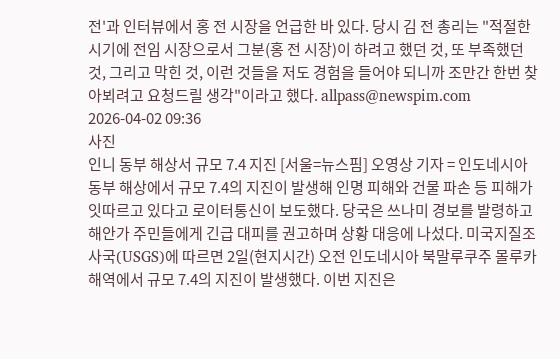전'과 인터뷰에서 홍 전 시장을 언급한 바 있다. 당시 김 전 총리는 "적절한 시기에 전임 시장으로서 그분(홍 전 시장)이 하려고 했던 것, 또 부족했던 것, 그리고 막힌 것, 이런 것들을 저도 경험을 들어야 되니까 조만간 한번 찾아뵈려고 요청드릴 생각"이라고 했다. allpass@newspim.com 2026-04-02 09:36
사진
인니 동부 해상서 규모 7.4 지진 [서울=뉴스핌] 오영상 기자 = 인도네시아 동부 해상에서 규모 7.4의 지진이 발생해 인명 피해와 건물 파손 등 피해가 잇따르고 있다고 로이터통신이 보도했다. 당국은 쓰나미 경보를 발령하고 해안가 주민들에게 긴급 대피를 권고하며 상황 대응에 나섰다. 미국지질조사국(USGS)에 따르면 2일(현지시간) 오전 인도네시아 북말루쿠주 몰루카 해역에서 규모 7.4의 지진이 발생했다. 이번 지진은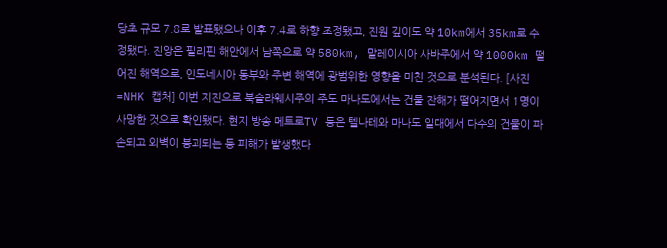당초 규모 7.8로 발표됐으나 이후 7.4로 하향 조정됐고, 진원 깊이도 약 10km에서 35km로 수정됐다. 진앙은 필리핀 해안에서 남쪽으로 약 580km, 말레이시아 사바주에서 약 1000km 떨어진 해역으로, 인도네시아 동부와 주변 해역에 광범위한 영향을 미친 것으로 분석된다. [사진=NHK 캡처] 이번 지진으로 북슬라웨시주의 주도 마나도에서는 건물 잔해가 떨어지면서 1명이 사망한 것으로 확인됐다. 현지 방송 메트로TV 등은 텔나테와 마나도 일대에서 다수의 건물이 파손되고 외벽이 붕괴되는 등 피해가 발생했다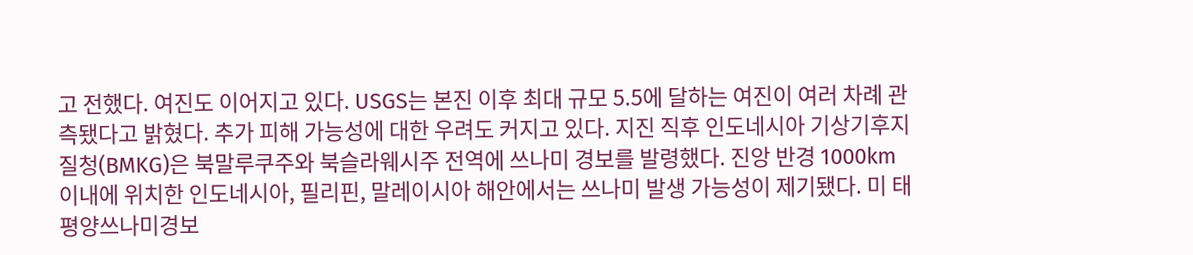고 전했다. 여진도 이어지고 있다. USGS는 본진 이후 최대 규모 5.5에 달하는 여진이 여러 차례 관측됐다고 밝혔다. 추가 피해 가능성에 대한 우려도 커지고 있다. 지진 직후 인도네시아 기상기후지질청(BMKG)은 북말루쿠주와 북슬라웨시주 전역에 쓰나미 경보를 발령했다. 진앙 반경 1000km 이내에 위치한 인도네시아, 필리핀, 말레이시아 해안에서는 쓰나미 발생 가능성이 제기됐다. 미 태평양쓰나미경보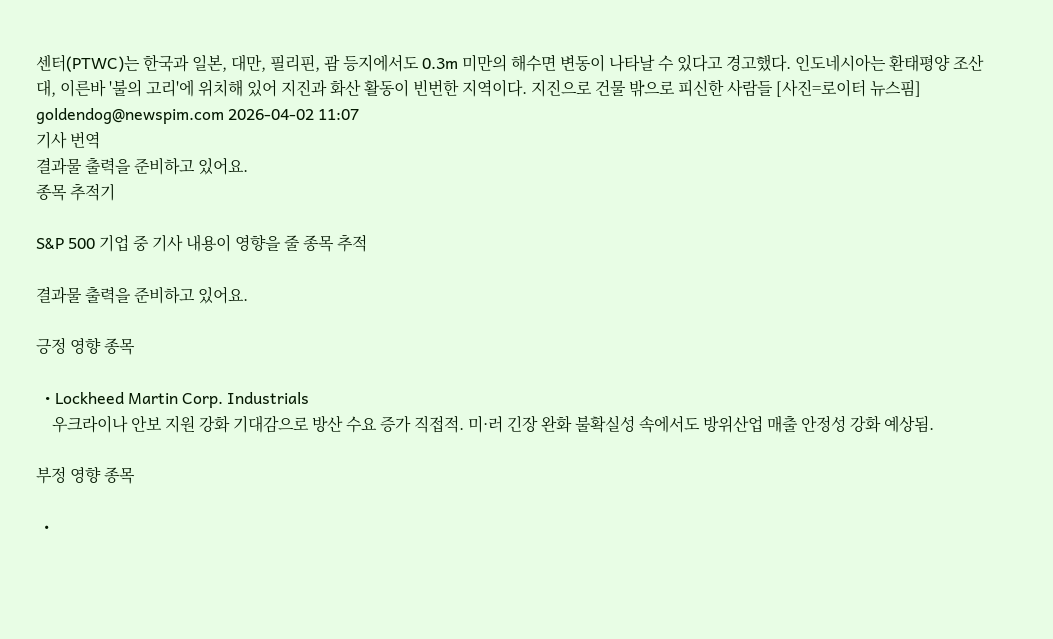센터(PTWC)는 한국과 일본, 대만, 필리핀, 괌 등지에서도 0.3m 미만의 해수면 변동이 나타날 수 있다고 경고했다. 인도네시아는 환태평양 조산대, 이른바 '불의 고리'에 위치해 있어 지진과 화산 활동이 빈번한 지역이다. 지진으로 건물 밖으로 피신한 사람들 [사진=로이터 뉴스핌] goldendog@newspim.com 2026-04-02 11:07
기사 번역
결과물 출력을 준비하고 있어요.
종목 추적기

S&P 500 기업 중 기사 내용이 영향을 줄 종목 추적

결과물 출력을 준비하고 있어요.

긍정 영향 종목

  • Lockheed Martin Corp. Industrials
    우크라이나 안보 지원 강화 기대감으로 방산 수요 증가 직접적. 미·러 긴장 완화 불확실성 속에서도 방위산업 매출 안정성 강화 예상됨.

부정 영향 종목

  •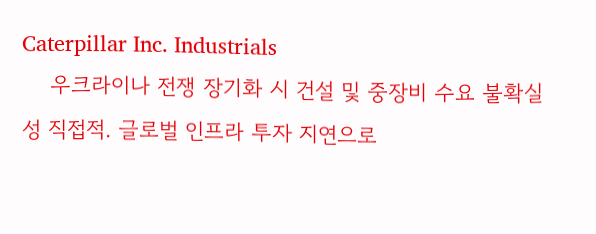Caterpillar Inc. Industrials
    우크라이나 전쟁 장기화 시 건설 및 중장비 수요 불확실성 직접적. 글로벌 인프라 투자 지연으로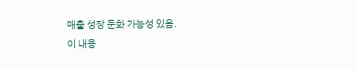매출 성장 둔화 가능성 있음.
이 내용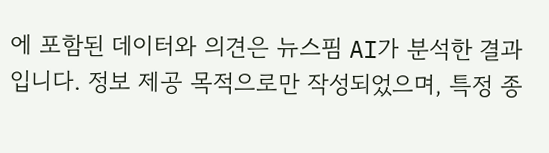에 포함된 데이터와 의견은 뉴스핌 AI가 분석한 결과입니다. 정보 제공 목적으로만 작성되었으며, 특정 종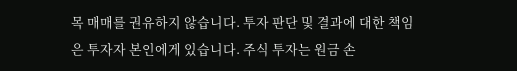목 매매를 권유하지 않습니다. 투자 판단 및 결과에 대한 책임은 투자자 본인에게 있습니다. 주식 투자는 원금 손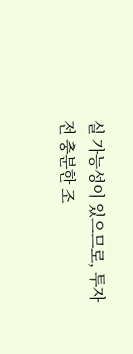실 가능성이 있으므로, 투자 전 충분한 조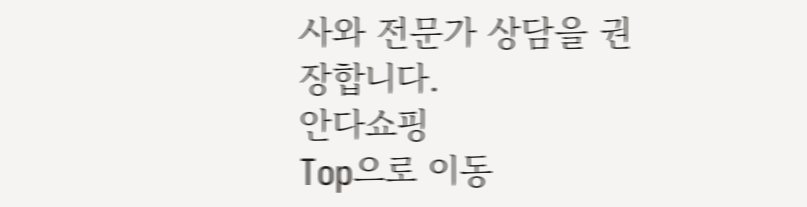사와 전문가 상담을 권장합니다.
안다쇼핑
Top으로 이동